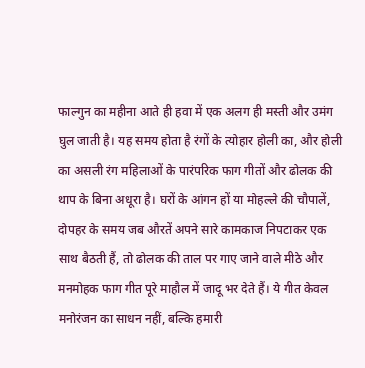फाल्गुन का महीना आते ही हवा में एक अलग ही मस्ती और उमंग घुल जाती है। यह समय होता है रंगों के त्योहार होली का, और होली का असली रंग महिलाओं के पारंपरिक फाग गीतों और ढोलक की थाप के बिना अधूरा है। घरों के आंगन हों या मोहल्ले की चौपालें, दोपहर के समय जब औरतें अपने सारे कामकाज निपटाकर एक साथ बैठती हैं, तो ढोलक की ताल पर गाए जाने वाले मीठे और मनमोहक फाग गीत पूरे माहौल में जादू भर देते हैं। ये गीत केवल मनोरंजन का साधन नहीं, बल्कि हमारी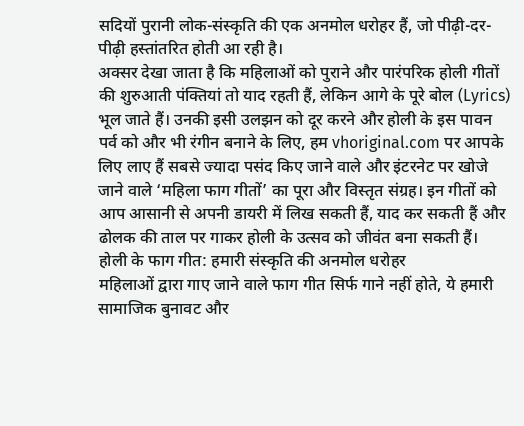सदियों पुरानी लोक-संस्कृति की एक अनमोल धरोहर हैं, जो पीढ़ी-दर-पीढ़ी हस्तांतरित होती आ रही है।
अक्सर देखा जाता है कि महिलाओं को पुराने और पारंपरिक होली गीतों की शुरुआती पंक्तियां तो याद रहती हैं, लेकिन आगे के पूरे बोल (Lyrics) भूल जाते हैं। उनकी इसी उलझन को दूर करने और होली के इस पावन पर्व को और भी रंगीन बनाने के लिए, हम vhoriginal.com पर आपके लिए लाए हैं सबसे ज्यादा पसंद किए जाने वाले और इंटरनेट पर खोजे जाने वाले ‘महिला फाग गीतों’ का पूरा और विस्तृत संग्रह। इन गीतों को आप आसानी से अपनी डायरी में लिख सकती हैं, याद कर सकती हैं और ढोलक की ताल पर गाकर होली के उत्सव को जीवंत बना सकती हैं।
होली के फाग गीत: हमारी संस्कृति की अनमोल धरोहर
महिलाओं द्वारा गाए जाने वाले फाग गीत सिर्फ गाने नहीं होते, ये हमारी सामाजिक बुनावट और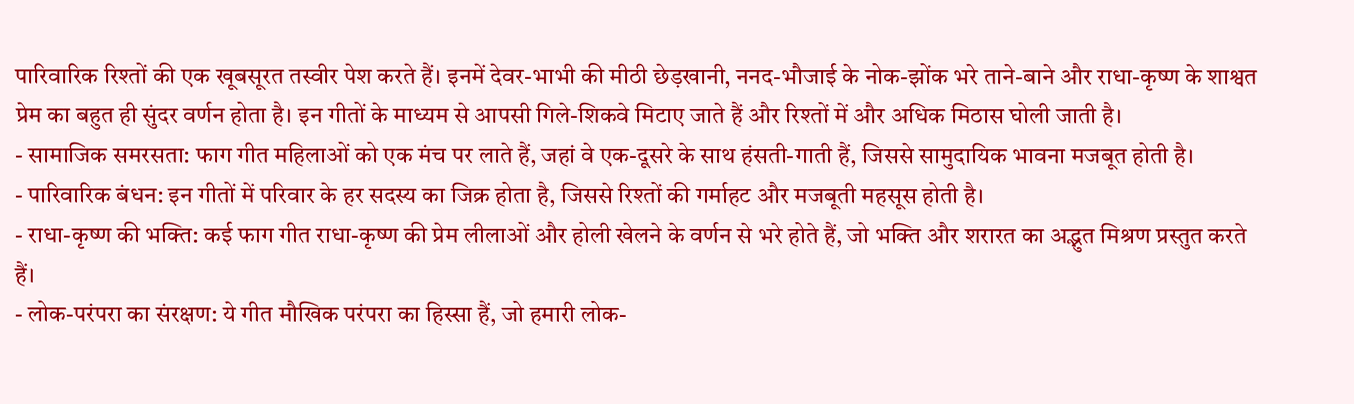पारिवारिक रिश्तों की एक खूबसूरत तस्वीर पेश करते हैं। इनमें देवर-भाभी की मीठी छेड़खानी, ननद-भौजाई के नोक-झोंक भरे ताने-बाने और राधा-कृष्ण के शाश्वत प्रेम का बहुत ही सुंदर वर्णन होता है। इन गीतों के माध्यम से आपसी गिले-शिकवे मिटाए जाते हैं और रिश्तों में और अधिक मिठास घोली जाती है।
- सामाजिक समरसता: फाग गीत महिलाओं को एक मंच पर लाते हैं, जहां वे एक-दूसरे के साथ हंसती-गाती हैं, जिससे सामुदायिक भावना मजबूत होती है।
- पारिवारिक बंधन: इन गीतों में परिवार के हर सदस्य का जिक्र होता है, जिससे रिश्तों की गर्माहट और मजबूती महसूस होती है।
- राधा-कृष्ण की भक्ति: कई फाग गीत राधा-कृष्ण की प्रेम लीलाओं और होली खेलने के वर्णन से भरे होते हैं, जो भक्ति और शरारत का अद्भुत मिश्रण प्रस्तुत करते हैं।
- लोक-परंपरा का संरक्षण: ये गीत मौखिक परंपरा का हिस्सा हैं, जो हमारी लोक-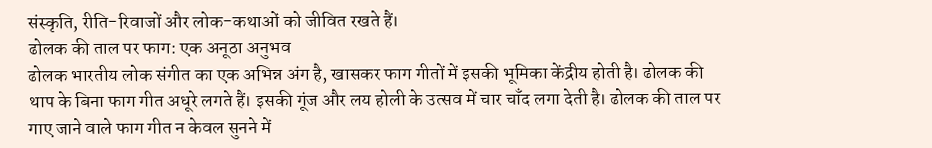संस्कृति, रीति-रिवाजों और लोक-कथाओं को जीवित रखते हैं।
ढोलक की ताल पर फाग: एक अनूठा अनुभव
ढोलक भारतीय लोक संगीत का एक अभिन्न अंग है, खासकर फाग गीतों में इसकी भूमिका केंद्रीय होती है। ढोलक की थाप के बिना फाग गीत अधूरे लगते हैं। इसकी गूंज और लय होली के उत्सव में चार चाँद लगा देती है। ढोलक की ताल पर गाए जाने वाले फाग गीत न केवल सुनने में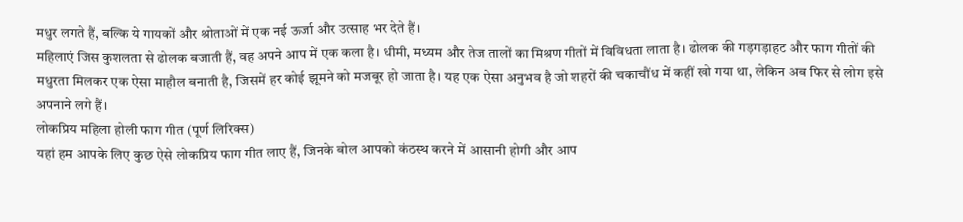मधुर लगते हैं, बल्कि ये गायकों और श्रोताओं में एक नई ऊर्जा और उत्साह भर देते हैं।
महिलाएं जिस कुशलता से ढोलक बजाती हैं, वह अपने आप में एक कला है। धीमी, मध्यम और तेज तालों का मिश्रण गीतों में विविधता लाता है। ढोलक की गड़गड़ाहट और फाग गीतों की मधुरता मिलकर एक ऐसा माहौल बनाती है, जिसमें हर कोई झूमने को मजबूर हो जाता है। यह एक ऐसा अनुभव है जो शहरों की चकाचौंध में कहीं खो गया था, लेकिन अब फिर से लोग इसे अपनाने लगे हैं।
लोकप्रिय महिला होली फाग गीत (पूर्ण लिरिक्स)
यहां हम आपके लिए कुछ ऐसे लोकप्रिय फाग गीत लाए हैं, जिनके बोल आपको कंठस्थ करने में आसानी होगी और आप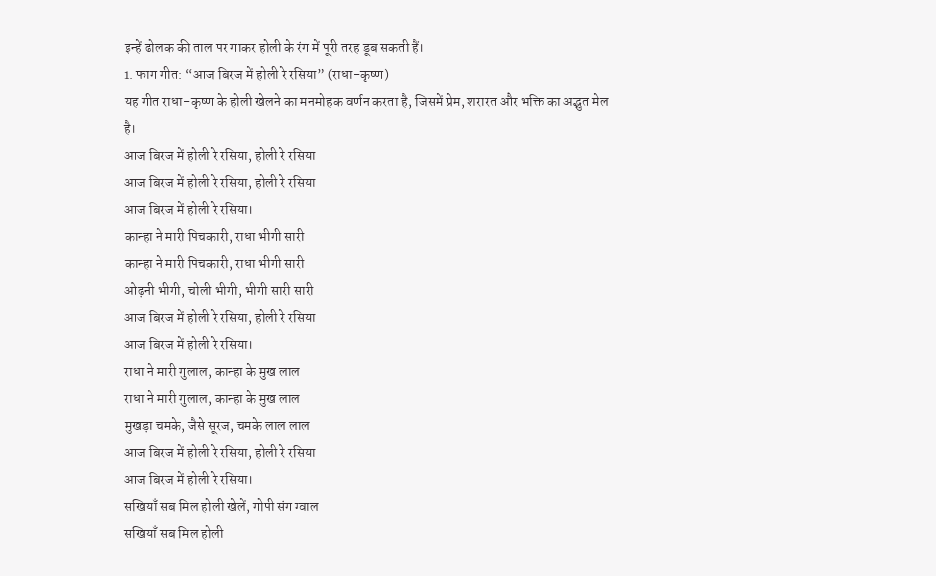इन्हें ढोलक की ताल पर गाकर होली के रंग में पूरी तरह डूब सकती हैं।
1. फाग गीत: “आज बिरज में होली रे रसिया” (राधा-कृष्ण)
यह गीत राधा-कृष्ण के होली खेलने का मनमोहक वर्णन करता है, जिसमें प्रेम, शरारत और भक्ति का अद्भुत मेल है।
आज बिरज में होली रे रसिया, होली रे रसिया
आज बिरज में होली रे रसिया, होली रे रसिया
आज बिरज में होली रे रसिया।
कान्हा ने मारी पिचकारी, राधा भीगी सारी
कान्हा ने मारी पिचकारी, राधा भीगी सारी
ओढ़नी भीगी, चोली भीगी, भीगी सारी सारी
आज बिरज में होली रे रसिया, होली रे रसिया
आज बिरज में होली रे रसिया।
राधा ने मारी गुलाल, कान्हा के मुख लाल
राधा ने मारी गुलाल, कान्हा के मुख लाल
मुखड़ा चमके, जैसे सूरज, चमके लाल लाल
आज बिरज में होली रे रसिया, होली रे रसिया
आज बिरज में होली रे रसिया।
सखियाँ सब मिल होली खेलें, गोपी संग ग्वाल
सखियाँ सब मिल होली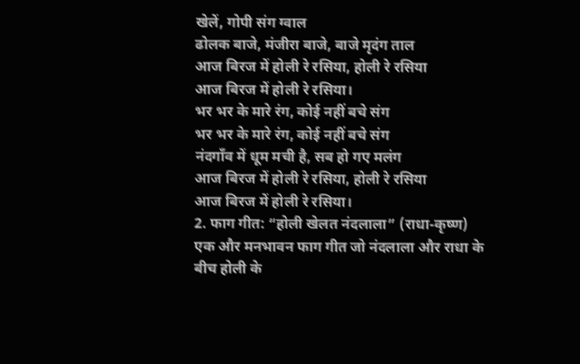खेलें, गोपी संग ग्वाल
ढोलक बाजे, मंजीरा बाजे, बाजे मृदंग ताल
आज बिरज में होली रे रसिया, होली रे रसिया
आज बिरज में होली रे रसिया।
भर भर के मारे रंग, कोई नहीं बचे संग
भर भर के मारे रंग, कोई नहीं बचे संग
नंदगाँव में धूम मची है, सब हो गए मलंग
आज बिरज में होली रे रसिया, होली रे रसिया
आज बिरज में होली रे रसिया।
2. फाग गीत: “होली खेलत नंदलाला” (राधा-कृष्ण)
एक और मनभावन फाग गीत जो नंदलाला और राधा के बीच होली के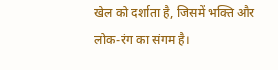खेल को दर्शाता है, जिसमें भक्ति और लोक-रंग का संगम है।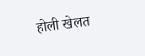होली खेलत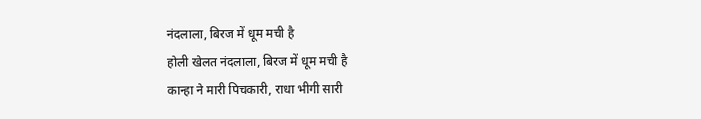नंदलाला, बिरज में धूम मची है
होली खेलत नंदलाला, बिरज में धूम मची है
कान्हा ने मारी पिचकारी, राधा भीगी सारी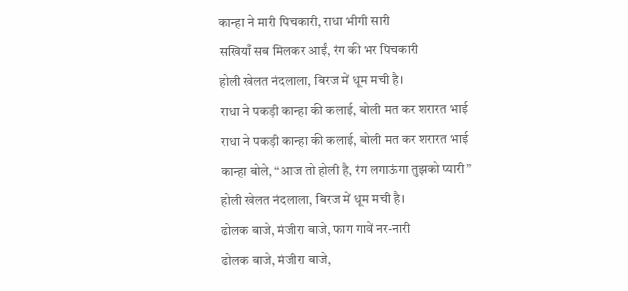कान्हा ने मारी पिचकारी, राधा भीगी सारी
सखियाँ सब मिलकर आईं, रंग की भर पिचकारी
होली खेलत नंदलाला, बिरज में धूम मची है।
राधा ने पकड़ी कान्हा की कलाई, बोली मत कर शरारत भाई
राधा ने पकड़ी कान्हा की कलाई, बोली मत कर शरारत भाई
कान्हा बोले, “आज तो होली है, रंग लगाऊंगा तुझको प्यारी”
होली खेलत नंदलाला, बिरज में धूम मची है।
ढोलक बाजे, मंजीरा बाजे, फाग गावें नर-नारी
ढोलक बाजे, मंजीरा बाजे,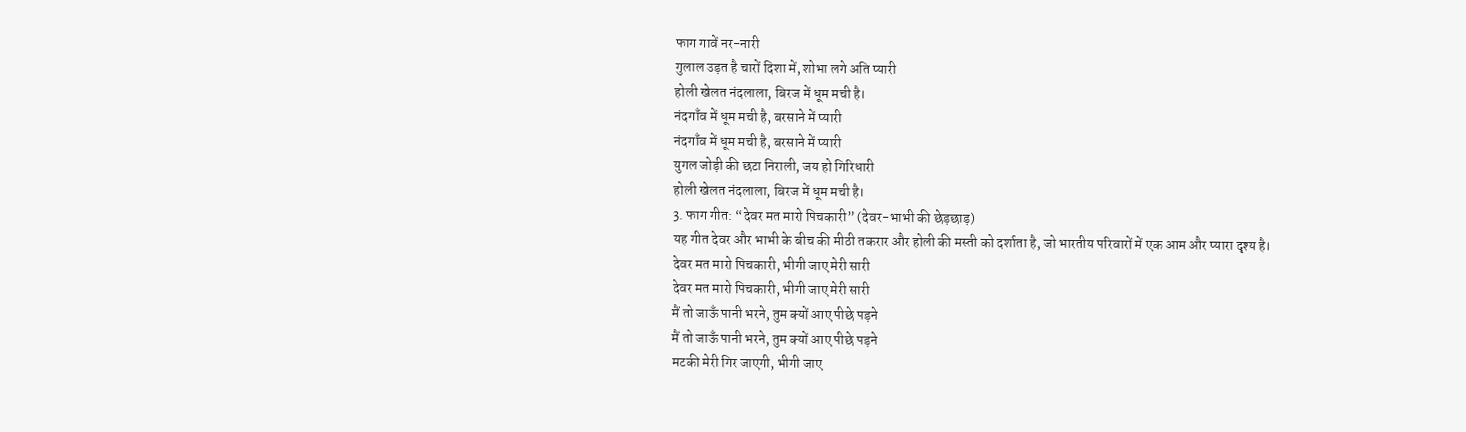फाग गावें नर-नारी
गुलाल उड़त है चारों दिशा में, शोभा लगे अति प्यारी
होली खेलत नंदलाला, बिरज में धूम मची है।
नंदगाँव में धूम मची है, बरसाने में प्यारी
नंदगाँव में धूम मची है, बरसाने में प्यारी
युगल जोड़ी की छटा निराली, जय हो गिरिधारी
होली खेलत नंदलाला, बिरज में धूम मची है।
3. फाग गीत: “देवर मत मारो पिचकारी” (देवर-भाभी की छेड़छाड़)
यह गीत देवर और भाभी के बीच की मीठी तकरार और होली की मस्ती को दर्शाता है, जो भारतीय परिवारों में एक आम और प्यारा दृश्य है।
देवर मत मारो पिचकारी, भीगी जाए मेरी सारी
देवर मत मारो पिचकारी, भीगी जाए मेरी सारी
मैं तो जाऊँ पानी भरने, तुम क्यों आए पीछे पड़ने
मैं तो जाऊँ पानी भरने, तुम क्यों आए पीछे पड़ने
मटकी मेरी गिर जाएगी, भीगी जाए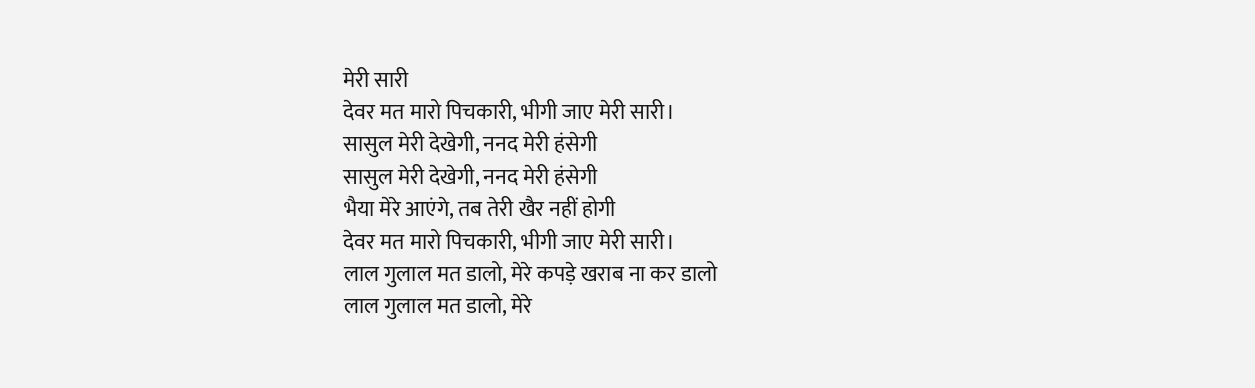मेरी सारी
देवर मत मारो पिचकारी, भीगी जाए मेरी सारी।
सासुल मेरी देखेगी, ननद मेरी हंसेगी
सासुल मेरी देखेगी, ननद मेरी हंसेगी
भैया मेरे आएंगे, तब तेरी खैर नहीं होगी
देवर मत मारो पिचकारी, भीगी जाए मेरी सारी।
लाल गुलाल मत डालो, मेरे कपड़े खराब ना कर डालो
लाल गुलाल मत डालो, मेरे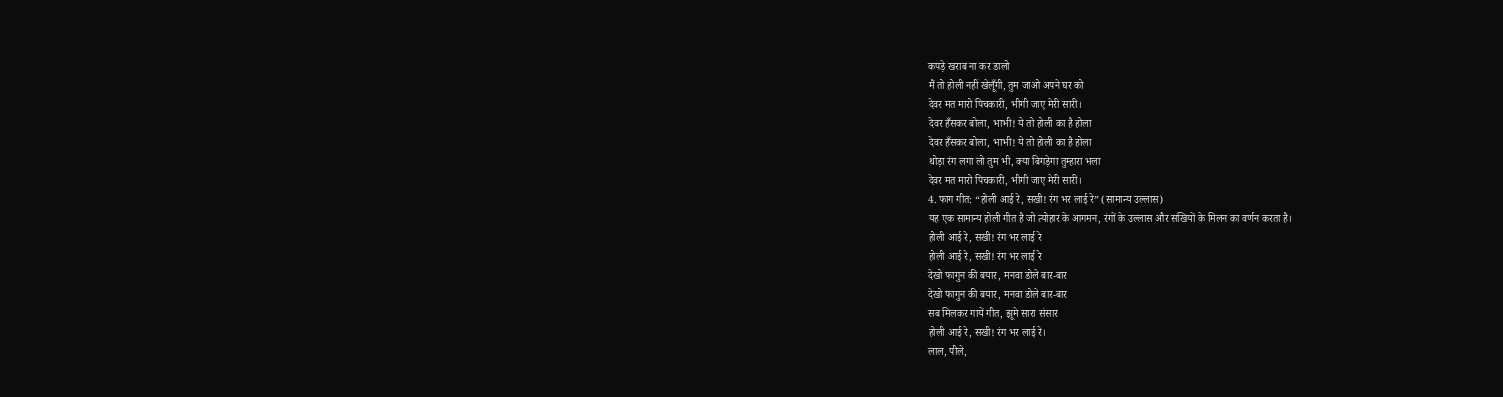कपड़े खराब ना कर डालो
मैं तो होली नहीं खेलूँगी, तुम जाओ अपने घर को
देवर मत मारो पिचकारी, भीगी जाए मेरी सारी।
देवर हँसकर बोला, भाभी! ये तो होली का है होला
देवर हँसकर बोला, भाभी! ये तो होली का है होला
थोड़ा रंग लगा लो तुम भी, क्या बिगड़ेगा तुम्हारा भला
देवर मत मारो पिचकारी, भीगी जाए मेरी सारी।
4. फाग गीत: “होली आई रे, सखी! रंग भर लाई रे” (सामान्य उल्लास)
यह एक सामान्य होली गीत है जो त्योहार के आगमन, रंगों के उल्लास और सखियों के मिलन का वर्णन करता है।
होली आई रे, सखी! रंग भर लाई रे
होली आई रे, सखी! रंग भर लाई रे
देखो फागुन की बयार, मनवा डोले बार-बार
देखो फागुन की बयार, मनवा डोले बार-बार
सब मिलकर गायें गीत, झूमे सारा संसार
होली आई रे, सखी! रंग भर लाई रे।
लाल, पीले,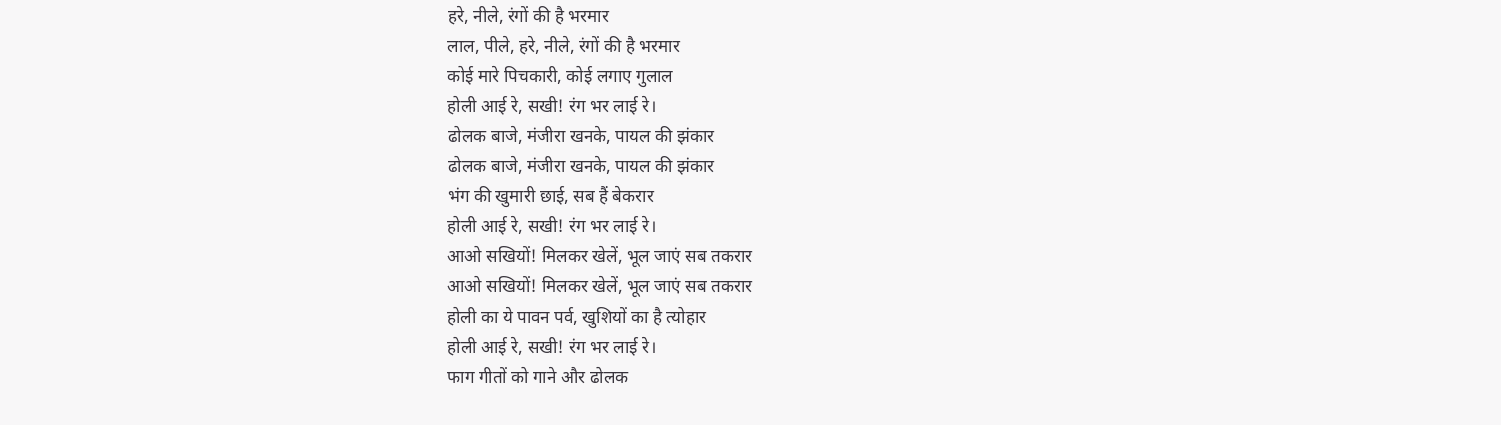हरे, नीले, रंगों की है भरमार
लाल, पीले, हरे, नीले, रंगों की है भरमार
कोई मारे पिचकारी, कोई लगाए गुलाल
होली आई रे, सखी! रंग भर लाई रे।
ढोलक बाजे, मंजीरा खनके, पायल की झंकार
ढोलक बाजे, मंजीरा खनके, पायल की झंकार
भंग की खुमारी छाई, सब हैं बेकरार
होली आई रे, सखी! रंग भर लाई रे।
आओ सखियों! मिलकर खेलें, भूल जाएं सब तकरार
आओ सखियों! मिलकर खेलें, भूल जाएं सब तकरार
होली का ये पावन पर्व, खुशियों का है त्योहार
होली आई रे, सखी! रंग भर लाई रे।
फाग गीतों को गाने और ढोलक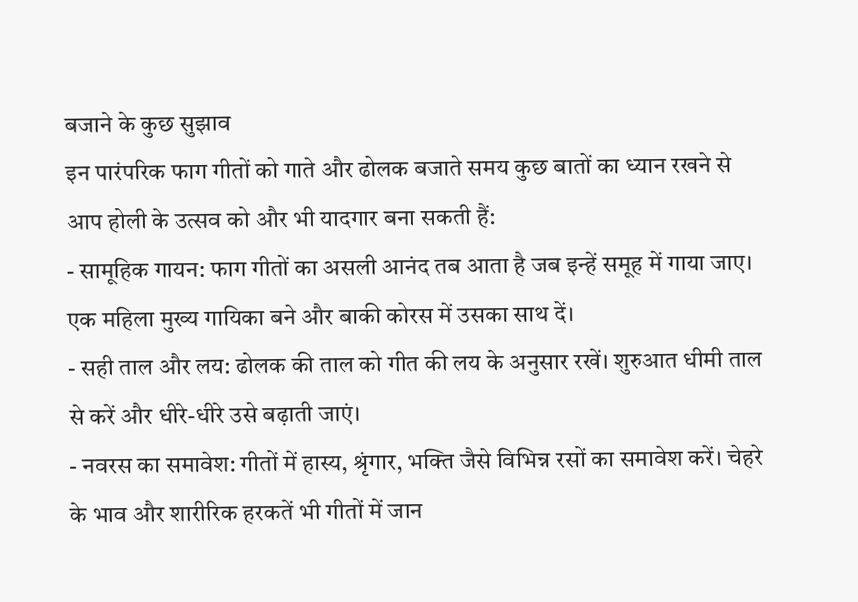बजाने के कुछ सुझाव
इन पारंपरिक फाग गीतों को गाते और ढोलक बजाते समय कुछ बातों का ध्यान रखने से आप होली के उत्सव को और भी यादगार बना सकती हैं:
- सामूहिक गायन: फाग गीतों का असली आनंद तब आता है जब इन्हें समूह में गाया जाए। एक महिला मुख्य गायिका बने और बाकी कोरस में उसका साथ दें।
- सही ताल और लय: ढोलक की ताल को गीत की लय के अनुसार रखें। शुरुआत धीमी ताल से करें और धीरे-धीरे उसे बढ़ाती जाएं।
- नवरस का समावेश: गीतों में हास्य, श्रृंगार, भक्ति जैसे विभिन्न रसों का समावेश करें। चेहरे के भाव और शारीरिक हरकतें भी गीतों में जान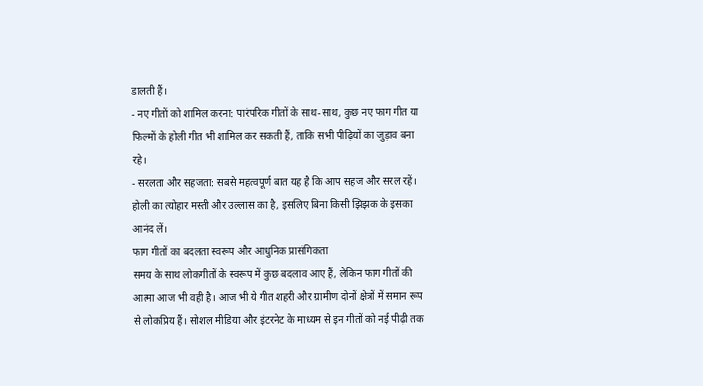डालती हैं।
- नए गीतों को शामिल करना: पारंपरिक गीतों के साथ-साथ, कुछ नए फाग गीत या फिल्मों के होली गीत भी शामिल कर सकती हैं, ताकि सभी पीढ़ियों का जुड़ाव बना रहे।
- सरलता और सहजता: सबसे महत्वपूर्ण बात यह है कि आप सहज और सरल रहें। होली का त्योहार मस्ती और उल्लास का है, इसलिए बिना किसी झिझक के इसका आनंद लें।
फाग गीतों का बदलता स्वरूप और आधुनिक प्रासंगिकता
समय के साथ लोकगीतों के स्वरूप में कुछ बदलाव आए हैं, लेकिन फाग गीतों की आत्मा आज भी वही है। आज भी ये गीत शहरी और ग्रामीण दोनों क्षेत्रों में समान रूप से लोकप्रिय हैं। सोशल मीडिया और इंटरनेट के माध्यम से इन गीतों को नई पीढ़ी तक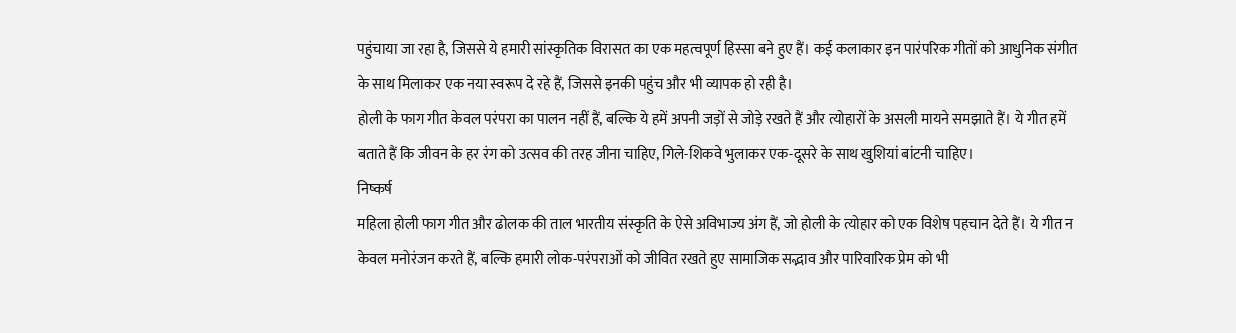पहुंचाया जा रहा है, जिससे ये हमारी सांस्कृतिक विरासत का एक महत्वपूर्ण हिस्सा बने हुए हैं। कई कलाकार इन पारंपरिक गीतों को आधुनिक संगीत के साथ मिलाकर एक नया स्वरूप दे रहे हैं, जिससे इनकी पहुंच और भी व्यापक हो रही है।
होली के फाग गीत केवल परंपरा का पालन नहीं हैं, बल्कि ये हमें अपनी जड़ों से जोड़े रखते हैं और त्योहारों के असली मायने समझाते हैं। ये गीत हमें बताते हैं कि जीवन के हर रंग को उत्सव की तरह जीना चाहिए, गिले-शिकवे भुलाकर एक-दूसरे के साथ खुशियां बांटनी चाहिए।
निष्कर्ष
महिला होली फाग गीत और ढोलक की ताल भारतीय संस्कृति के ऐसे अविभाज्य अंग हैं, जो होली के त्योहार को एक विशेष पहचान देते हैं। ये गीत न केवल मनोरंजन करते हैं, बल्कि हमारी लोक-परंपराओं को जीवित रखते हुए सामाजिक सद्भाव और पारिवारिक प्रेम को भी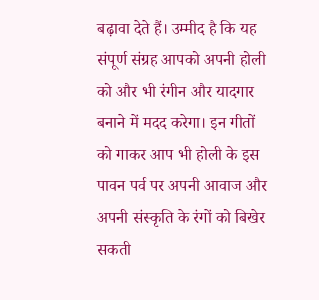बढ़ावा देते हैं। उम्मीद है कि यह संपूर्ण संग्रह आपको अपनी होली को और भी रंगीन और यादगार बनाने में मदद करेगा। इन गीतों को गाकर आप भी होली के इस पावन पर्व पर अपनी आवाज और अपनी संस्कृति के रंगों को बिखेर सकती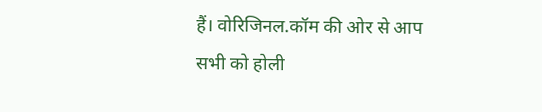हैं। वोरिजिनल.कॉम की ओर से आप सभी को होली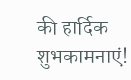की हार्दिक शुभकामनाएं!